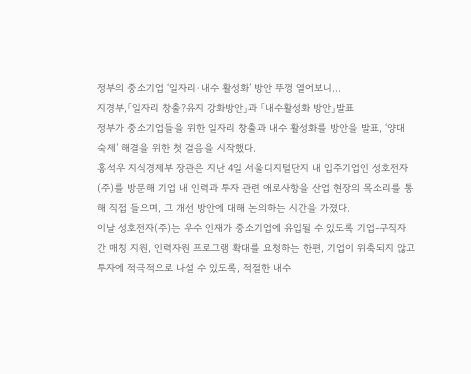정부의 중소기업 ‘일자리·내수 활성화’ 방안 뚜껑 열어보니...
지경부,「일자리 창출?유지 강화방안」과 「내수활성화 방안」발표
정부가 중소기업들을 위한 일자리 창출과 내수 활성화를 방안을 발표, ‘양대 숙제’ 해결을 위한 첫 걸음을 시작했다.
홍석우 지식경제부 장관은 지난 4일 서울디지털단지 내 입주기업인 성호전자(주)를 방문해 기업 내 인력과 투자 관련 애로사항을 산업 현장의 목소리를 통해 직접 들으며, 그 개선 방안에 대해 논의하는 시간을 가졌다.
이날 성호전자(주)는 우수 인재가 중소기업에 유입될 수 있도록 기업-구직자 간 매칭 지원, 인력자원 프로그램 확대를 요청하는 한편, 기업이 위축되지 않고 투자에 적극적으로 나설 수 있도록, 적절한 내수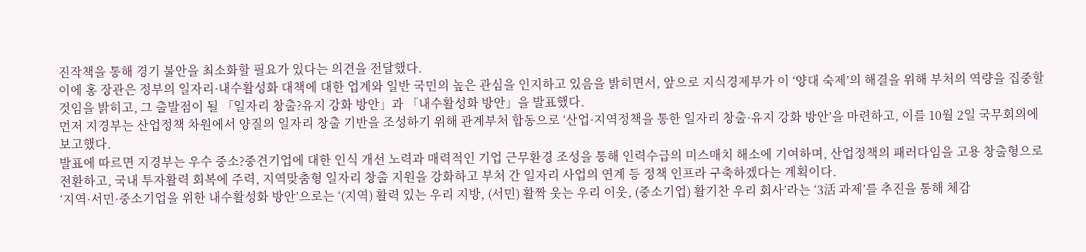진작책을 통해 경기 불안을 최소화할 필요가 있다는 의견을 전달했다.
이에 홍 장관은 정부의 일자리·내수활성화 대책에 대한 업계와 일반 국민의 높은 관심을 인지하고 있음을 밝히면서, 앞으로 지식경제부가 이 ‘양대 숙제’의 해결을 위해 부처의 역량을 집중할 것임을 밝히고, 그 출발점이 될 「일자리 창출?유지 강화 방안」과 「내수활성화 방안」을 발표했다.
먼저 지경부는 산업정책 차원에서 양질의 일자리 창출 기반을 조성하기 위해 관계부처 합동으로 ‘산업·지역정책을 통한 일자리 창출·유지 강화 방안’을 마련하고, 이를 10월 2일 국무회의에 보고했다.
발표에 따르면 지경부는 우수 중소?중견기업에 대한 인식 개선 노력과 매력적인 기업 근무환경 조성을 통해 인력수급의 미스매치 해소에 기여하며, 산업정책의 패러다임을 고용 창출형으로 전환하고, 국내 투자활력 회복에 주력, 지역맞춤형 일자리 창출 지원을 강화하고 부처 간 일자리 사업의 연계 등 정책 인프라 구축하겠다는 계획이다.
‘지역·서민·중소기업을 위한 내수활성화 방안’으로는 ‘(지역) 활력 있는 우리 지방, (서민) 활짝 웃는 우리 이웃, (중소기업) 활기찬 우리 회사’라는 ‘3活 과제’를 추진을 통해 체감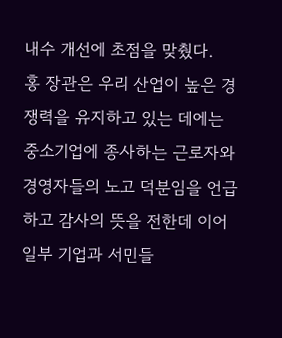내수 개선에 초점을 맞췄다.
홍 장관은 우리 산업이 높은 경쟁력을 유지하고 있는 데에는 중소기업에 종사하는 근로자와 경영자들의 노고 덕분임을 언급하고 감사의 뜻을 전한데 이어 일부 기업과 서민들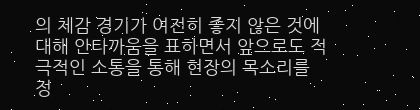의 체감 경기가 여전히 좋지 않은 것에 대해 안타까움을 표하면서 앞으로도 적극적인 소통을 통해 현장의 목소리를 정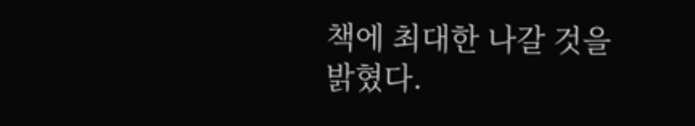책에 최대한 나갈 것을 밝혔다.